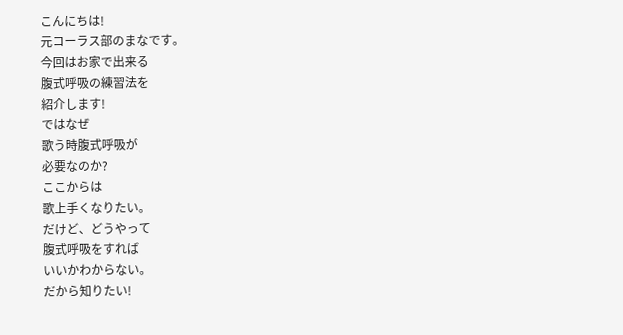こんにちは!
元コーラス部のまなです。
今回はお家で出来る
腹式呼吸の練習法を
紹介します!
ではなぜ
歌う時腹式呼吸が
必要なのか?
ここからは
歌上手くなりたい。
だけど、どうやって
腹式呼吸をすれば
いいかわからない。
だから知りたい!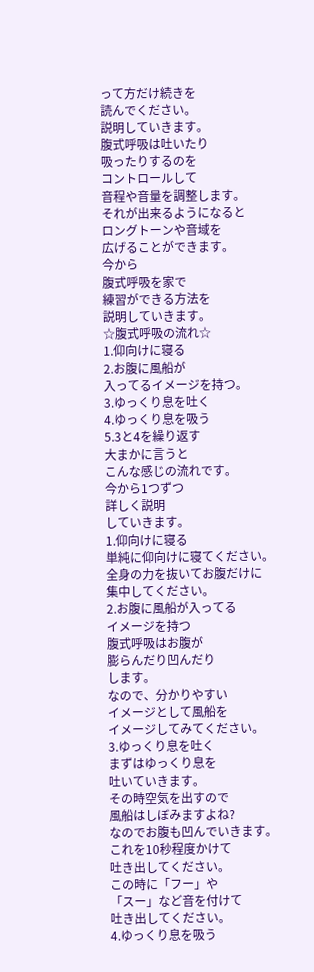って方だけ続きを
読んでください。
説明していきます。
腹式呼吸は吐いたり
吸ったりするのを
コントロールして
音程や音量を調整します。
それが出来るようになると
ロングトーンや音域を
広げることができます。
今から
腹式呼吸を家で
練習ができる方法を
説明していきます。
☆腹式呼吸の流れ☆
1.仰向けに寝る
2.お腹に風船が
入ってるイメージを持つ。
3.ゆっくり息を吐く
4.ゆっくり息を吸う
5.3と4を繰り返す
大まかに言うと
こんな感じの流れです。
今から1つずつ
詳しく説明
していきます。
1.仰向けに寝る
単純に仰向けに寝てください。
全身の力を抜いてお腹だけに
集中してください。
2.お腹に風船が入ってる
イメージを持つ
腹式呼吸はお腹が
膨らんだり凹んだり
します。
なので、分かりやすい
イメージとして風船を
イメージしてみてください。
3.ゆっくり息を吐く
まずはゆっくり息を
吐いていきます。
その時空気を出すので
風船はしぼみますよね?
なのでお腹も凹んでいきます。
これを10秒程度かけて
吐き出してください。
この時に「フー」や
「スー」など音を付けて
吐き出してください。
4.ゆっくり息を吸う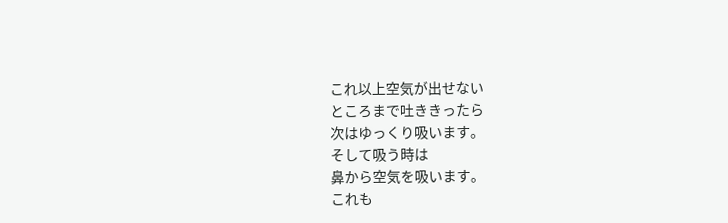これ以上空気が出せない
ところまで吐ききったら
次はゆっくり吸います。
そして吸う時は
鼻から空気を吸います。
これも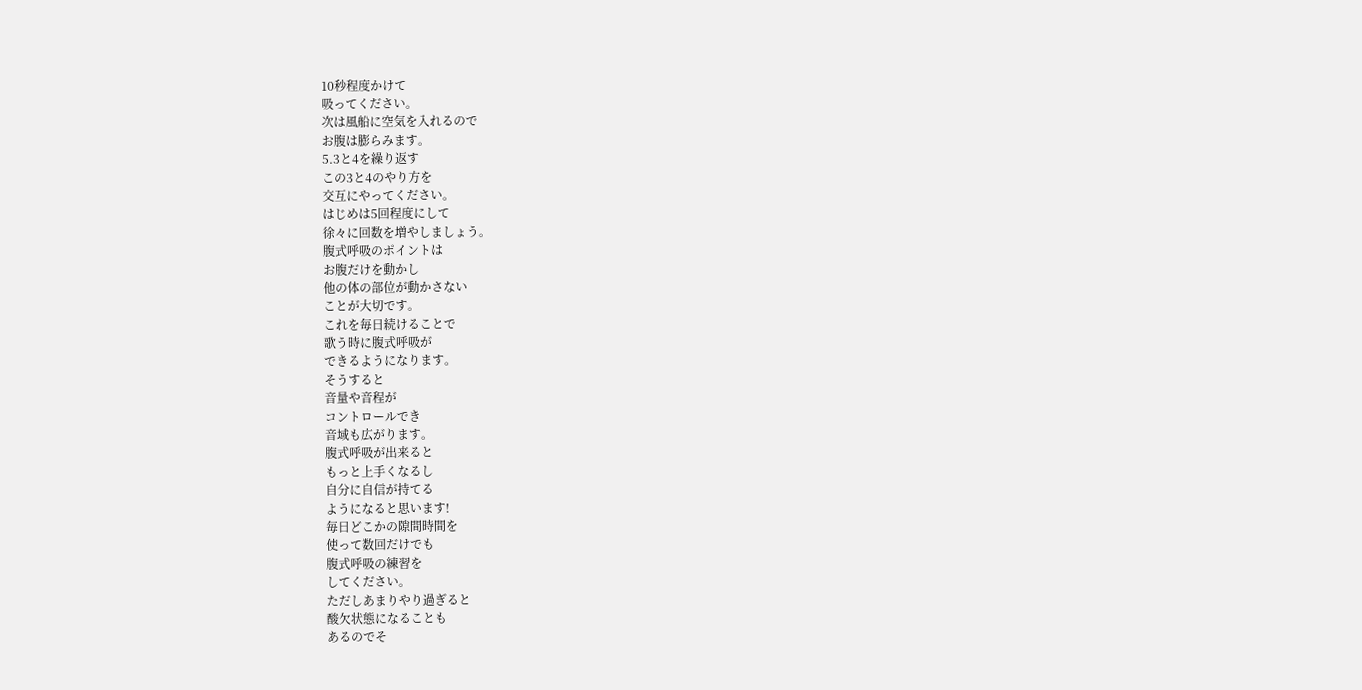10秒程度かけて
吸ってください。
次は風船に空気を入れるので
お腹は膨らみます。
5.3と4を繰り返す
この3と4のやり方を
交互にやってください。
はじめは5回程度にして
徐々に回数を増やしましょう。
腹式呼吸のポイントは
お腹だけを動かし
他の体の部位が動かさない
ことが大切です。
これを毎日続けることで
歌う時に腹式呼吸が
できるようになります。
そうすると
音量や音程が
コントロールでき
音域も広がります。
腹式呼吸が出来ると
もっと上手くなるし
自分に自信が持てる
ようになると思います!
毎日どこかの隙間時間を
使って数回だけでも
腹式呼吸の練習を
してください。
ただしあまりやり過ぎると
酸欠状態になることも
あるのでそ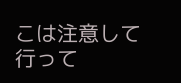こは注意して
行って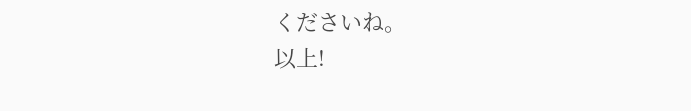くださいね。
以上!